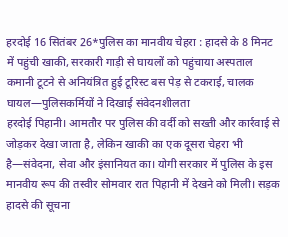हरदोई 16 सितंबर 26*पुलिस का मानवीय चेहरा : हादसे के 8 मिनट में पहुंची खाकी, सरकारी गाड़ी से घायलों को पहुंचाया अस्पताल
कमानी टूटने से अनियंत्रित हुई टूरिस्ट बस पेड़ से टकराई, चालक घायल—पुलिसकर्मियों ने दिखाई संवेदनशीलता
हरदोई पिहानी। आमतौर पर पुलिस की वर्दी को सख्ती और कार्रवाई से जोड़कर देखा जाता है, लेकिन खाकी का एक दूसरा चेहरा भी है—संवेदना, सेवा और इंसानियत का। योगी सरकार में पुलिस के इस मानवीय रूप की तस्वीर सोमवार रात पिहानी में देखने को मिली। सड़क हादसे की सूचना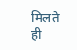मिलते ही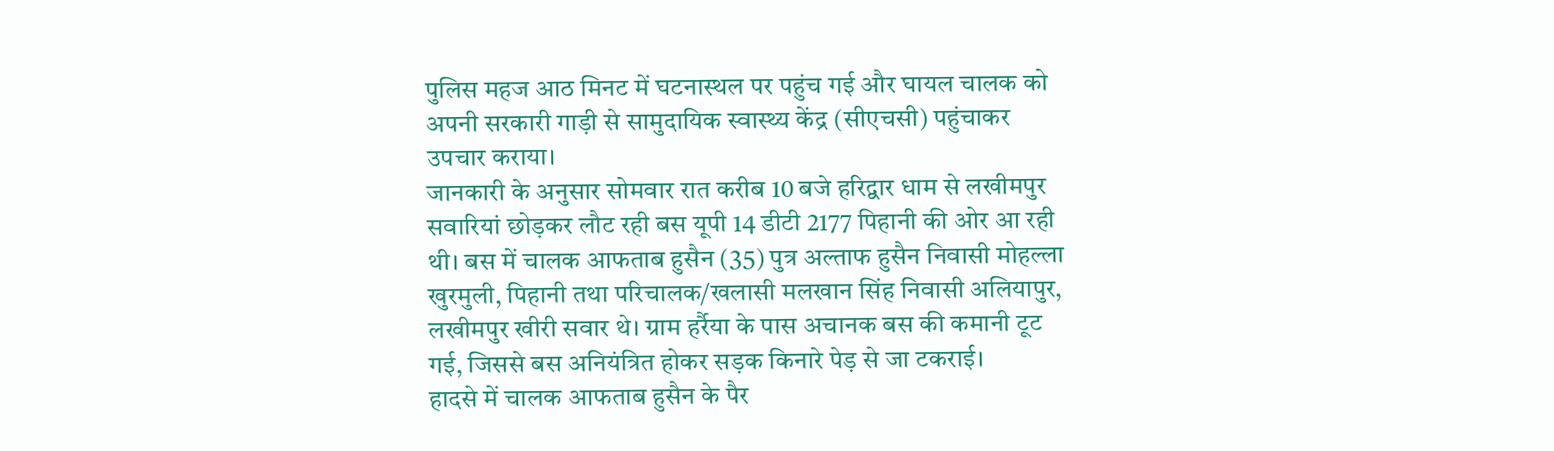पुलिस महज आठ मिनट में घटनास्थल पर पहुंच गई और घायल चालक को अपनी सरकारी गाड़ी से सामुदायिक स्वास्थ्य केंद्र (सीएचसी) पहुंचाकर उपचार कराया।
जानकारी के अनुसार सोमवार रात करीब 10 बजे हरिद्वार धाम से लखीमपुर सवारियां छोड़कर लौट रही बस यूपी 14 डीटी 2177 पिहानी की ओर आ रही थी। बस में चालक आफताब हुसैन (35) पुत्र अल्ताफ हुसैन निवासी मोहल्ला खुरमुली, पिहानी तथा परिचालक/खलासी मलखान सिंह निवासी अलियापुर, लखीमपुर खीरी सवार थे। ग्राम हर्रैया के पास अचानक बस की कमानी टूट गई, जिससे बस अनियंत्रित होकर सड़क किनारे पेड़ से जा टकराई।
हादसे में चालक आफताब हुसैन के पैर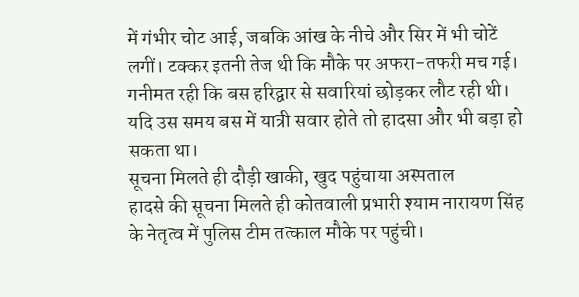में गंभीर चोट आई, जबकि आंख के नीचे और सिर में भी चोटें लगीं। टक्कर इतनी तेज थी कि मौके पर अफरा-तफरी मच गई। गनीमत रही कि बस हरिद्वार से सवारियां छोड़कर लौट रही थी। यदि उस समय बस में यात्री सवार होते तो हादसा और भी बड़ा हो सकता था।
सूचना मिलते ही दौड़ी खाकी, खुद पहुंचाया अस्पताल
हादसे की सूचना मिलते ही कोतवाली प्रभारी श्याम नारायण सिंह के नेतृत्व में पुलिस टीम तत्काल मौके पर पहुंची।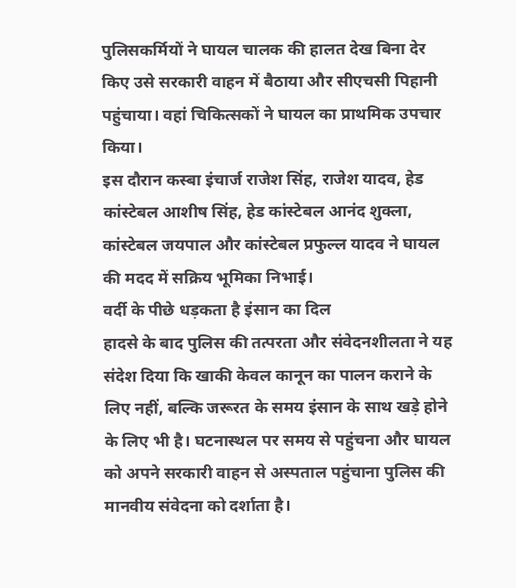पुलिसकर्मियों ने घायल चालक की हालत देख बिना देर किए उसे सरकारी वाहन में बैठाया और सीएचसी पिहानी पहुंचाया। वहां चिकित्सकों ने घायल का प्राथमिक उपचार किया।
इस दौरान कस्बा इंचार्ज राजेश सिंह, राजेश यादव, हेड कांस्टेबल आशीष सिंह, हेड कांस्टेबल आनंद शुक्ला, कांस्टेबल जयपाल और कांस्टेबल प्रफुल्ल यादव ने घायल की मदद में सक्रिय भूमिका निभाई।
वर्दी के पीछे धड़कता है इंसान का दिल
हादसे के बाद पुलिस की तत्परता और संवेदनशीलता ने यह संदेश दिया कि खाकी केवल कानून का पालन कराने के लिए नहीं, बल्कि जरूरत के समय इंसान के साथ खड़े होने के लिए भी है। घटनास्थल पर समय से पहुंचना और घायल को अपने सरकारी वाहन से अस्पताल पहुंचाना पुलिस की मानवीय संवेदना को दर्शाता है।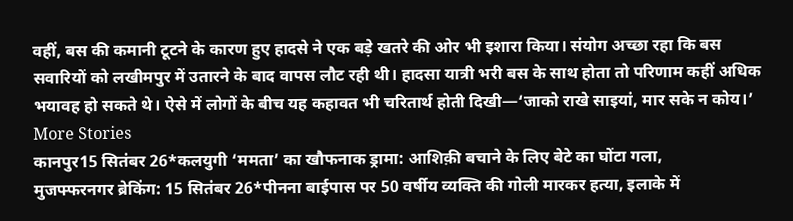वहीं, बस की कमानी टूटने के कारण हुए हादसे ने एक बड़े खतरे की ओर भी इशारा किया। संयोग अच्छा रहा कि बस सवारियों को लखीमपुर में उतारने के बाद वापस लौट रही थी। हादसा यात्री भरी बस के साथ होता तो परिणाम कहीं अधिक भयावह हो सकते थे। ऐसे में लोगों के बीच यह कहावत भी चरितार्थ होती दिखी—‘जाको राखे साइयां, मार सके न कोय।’
More Stories
कानपुर15 सितंबर 26*कलयुगी ‘ममता’ का खौफनाक ड्रामा: आशिक़ी बचाने के लिए बेटे का घोंटा गला,
मुजफ्फरनगर ब्रेकिंग: 15 सितंबर 26*पीनना बाईपास पर 50 वर्षीय व्यक्ति की गोली मारकर हत्या, इलाके में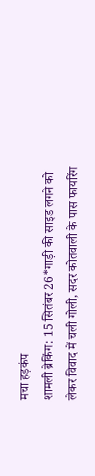मचा हड़कंप
शामली ब्रेकिंग: 15 सितंबर 26*गाड़ी की साइड लगने को लेकर विवाद में चली गोली, सदर कोतवाली के पास फायरिंग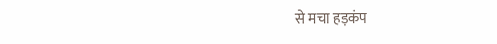से मचा हड़कंप